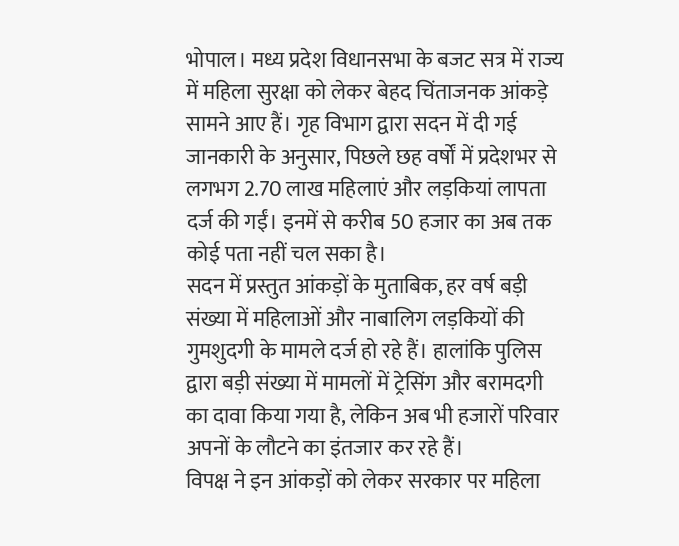भोपाल। मध्य प्रदेश विधानसभा के बजट सत्र में राज्य में महिला सुरक्षा को लेकर बेहद चिंताजनक आंकड़े सामने आए हैं। गृह विभाग द्वारा सदन में दी गई जानकारी के अनुसार, पिछले छह वर्षों में प्रदेशभर से लगभग 2.70 लाख महिलाएं और लड़कियां लापता दर्ज की गईं। इनमें से करीब 50 हजार का अब तक कोई पता नहीं चल सका है।
सदन में प्रस्तुत आंकड़ों के मुताबिक, हर वर्ष बड़ी संख्या में महिलाओं और नाबालिग लड़कियों की गुमशुदगी के मामले दर्ज हो रहे हैं। हालांकि पुलिस द्वारा बड़ी संख्या में मामलों में ट्रेसिंग और बरामदगी का दावा किया गया है, लेकिन अब भी हजारों परिवार अपनों के लौटने का इंतजार कर रहे हैं।
विपक्ष ने इन आंकड़ों को लेकर सरकार पर महिला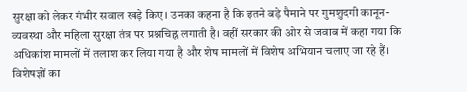सुरक्षा को लेकर गंभीर सवाल खड़े किए। उनका कहना है कि इतने बड़े पैमाने पर गुमशुदगी कानून-व्यवस्था और महिला सुरक्षा तंत्र पर प्रश्नचिह्न लगाती है। वहीं सरकार की ओर से जवाब में कहा गया कि अधिकांश मामलों में तलाश कर लिया गया है और शेष मामलों में विशेष अभियान चलाए जा रहे हैं।
विशेषज्ञों का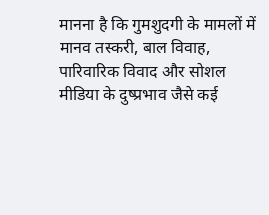मानना है कि गुमशुदगी के मामलों में मानव तस्करी, बाल विवाह, पारिवारिक विवाद और सोशल मीडिया के दुष्प्रभाव जैसे कई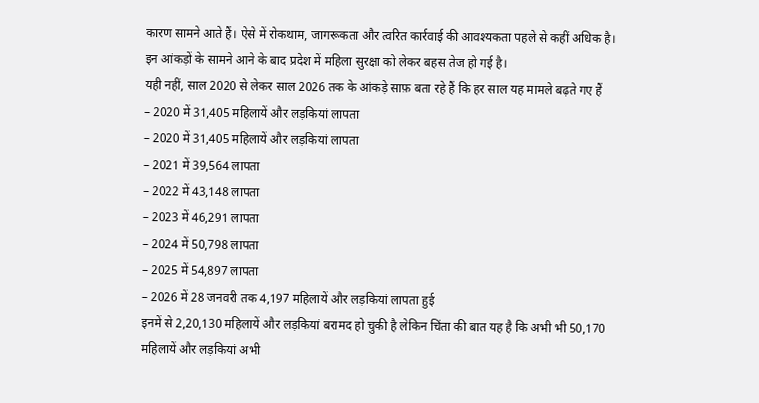कारण सामने आते हैं। ऐसे में रोकथाम, जागरूकता और त्वरित कार्रवाई की आवश्यकता पहले से कहीं अधिक है।
इन आंकड़ों के सामने आने के बाद प्रदेश में महिला सुरक्षा को लेकर बहस तेज हो गई है।
यही नहीं, साल 2020 से लेकर साल 2026 तक के आंकड़े साफ़ बता रहे हैं कि हर साल यह मामले बढ़ते गए हैं
– 2020 में 31,405 महिलायें और लड़कियां लापता
– 2020 में 31,405 महिलायें और लड़कियां लापता
– 2021 में 39,564 लापता
– 2022 में 43,148 लापता
– 2023 में 46,291 लापता
– 2024 में 50,798 लापता
– 2025 में 54,897 लापता
– 2026 में 28 जनवरी तक 4,197 महिलायें और लड़कियां लापता हुई
इनमें से 2,20,130 महिलायें और लड़कियां बरामद हो चुकी है लेकिन चिंता की बात यह है कि अभी भी 50,170 महिलायें और लड़कियां अभी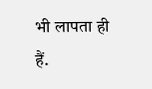भी लापता ही हैं.